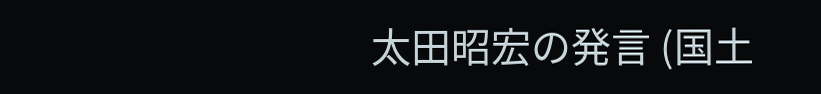太田昭宏の発言 (国土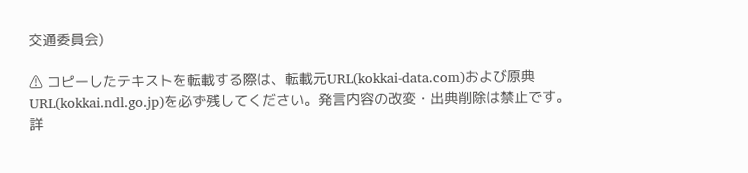交通委員会)

⚠ コピーしたテキストを転載する際は、転載元URL(kokkai-data.com)および原典URL(kokkai.ndl.go.jp)を必ず残してください。発言内容の改変・出典削除は禁止です。 詳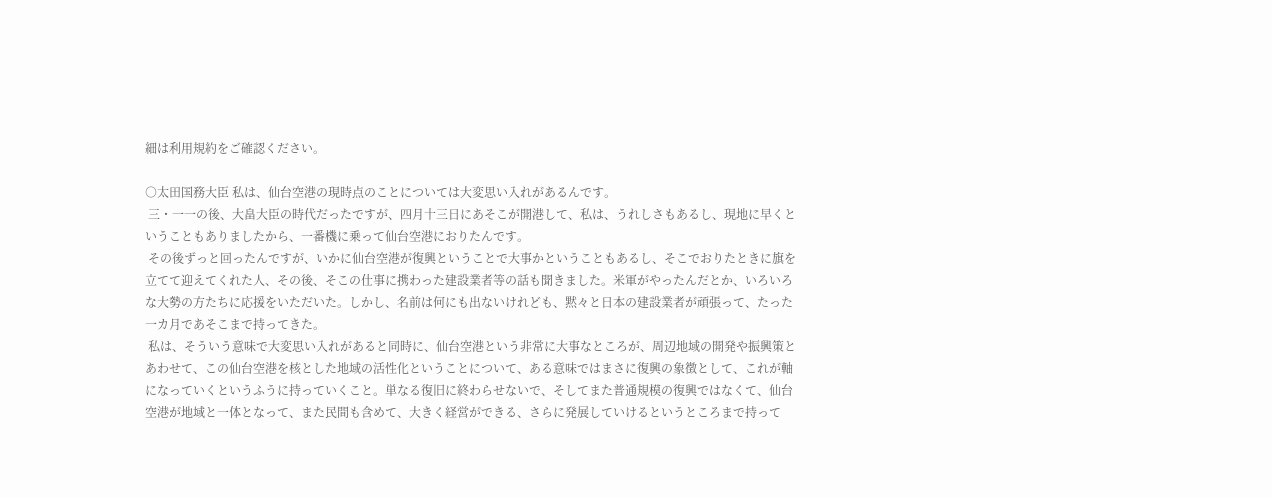細は利用規約をご確認ください。

○太田国務大臣 私は、仙台空港の現時点のことについては大変思い入れがあるんです。
 三・一一の後、大畠大臣の時代だったですが、四月十三日にあそこが開港して、私は、うれしさもあるし、現地に早くということもありましたから、一番機に乗って仙台空港におりたんです。
 その後ずっと回ったんですが、いかに仙台空港が復興ということで大事かということもあるし、そこでおりたときに旗を立てて迎えてくれた人、その後、そこの仕事に携わった建設業者等の話も聞きました。米軍がやったんだとか、いろいろな大勢の方たちに応援をいただいた。しかし、名前は何にも出ないけれども、黙々と日本の建設業者が頑張って、たった一カ月であそこまで持ってきた。
 私は、そういう意味で大変思い入れがあると同時に、仙台空港という非常に大事なところが、周辺地域の開発や振興策とあわせて、この仙台空港を核とした地域の活性化ということについて、ある意味ではまさに復興の象徴として、これが軸になっていくというふうに持っていくこと。単なる復旧に終わらせないで、そしてまた普通規模の復興ではなくて、仙台空港が地域と一体となって、また民間も含めて、大きく経営ができる、さらに発展していけるというところまで持って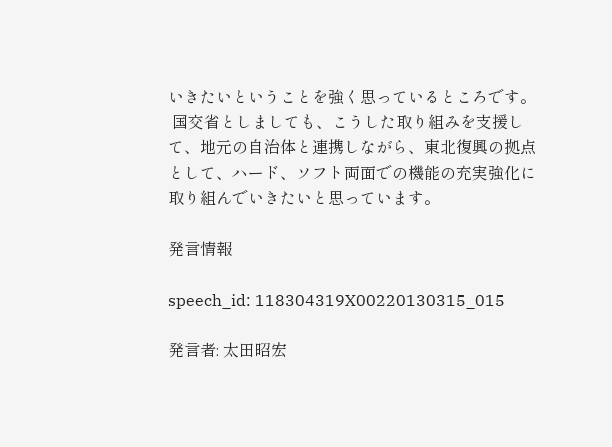いきたいということを強く思っているところです。
 国交省としましても、こうした取り組みを支援して、地元の自治体と連携しながら、東北復興の拠点として、ハード、ソフト両面での機能の充実強化に取り組んでいきたいと思っています。

発言情報

speech_id: 118304319X00220130315_015

発言者: 太田昭宏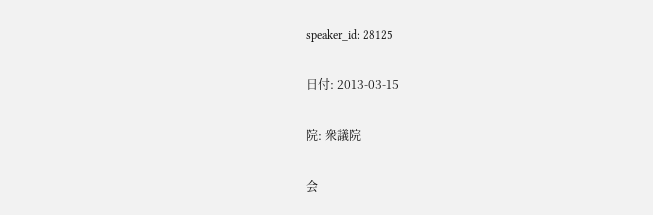speaker_id: 28125

日付: 2013-03-15

院: 衆議院

会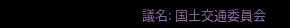議名: 国土交通委員会